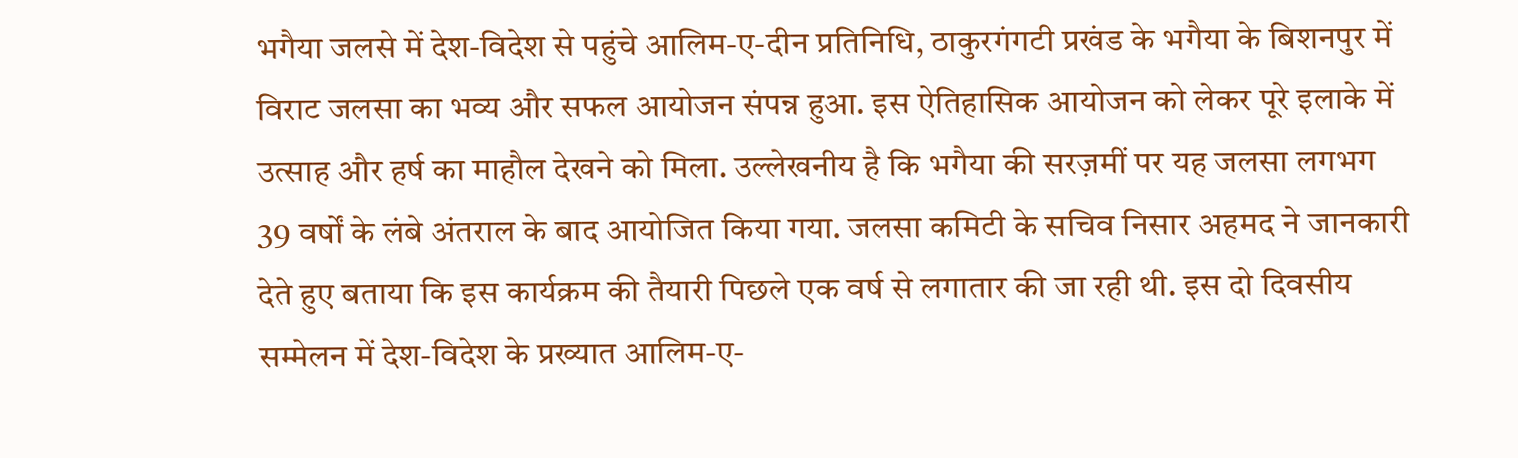भगैया जलसे में देश-विदेश से पहुंचे आलिम-ए-दीन प्रतिनिधि, ठाकुरगंगटी प्रखंड के भगैया के बिशनपुर में विराट जलसा का भव्य और सफल आयोजन संपन्न हुआ. इस ऐतिहासिक आयोजन को लेकर पूरे इलाके में उत्साह और हर्ष का माहौल देखने को मिला. उल्लेखनीय है कि भगैया की सरज़मीं पर यह जलसा लगभग 39 वर्षों के लंबे अंतराल के बाद आयोजित किया गया. जलसा कमिटी के सचिव निसार अहमद ने जानकारी देते हुए बताया कि इस कार्यक्रम की तैयारी पिछले एक वर्ष से लगातार की जा रही थी. इस दो दिवसीय सम्मेलन में देश-विदेश के प्रख्यात आलिम-ए-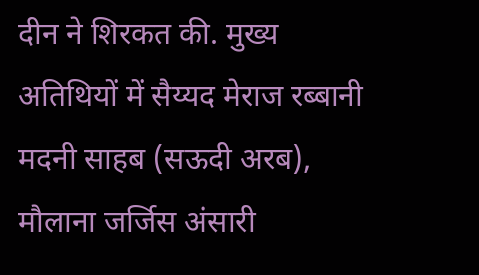दीन ने शिरकत की. मुख्य अतिथियों में सैय्यद मेराज रब्बानी मदनी साहब (सऊदी अरब), मौलाना जर्जिस अंसारी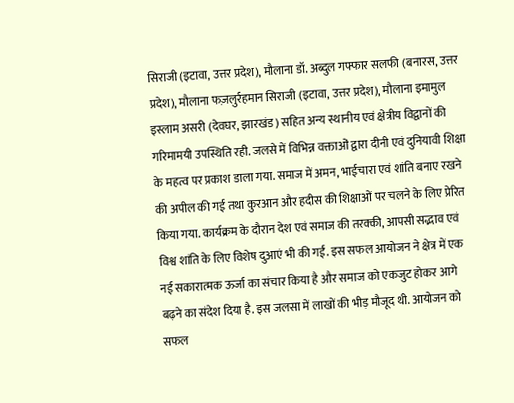सिराजी (इटावा, उत्तर प्रदेश), मौलाना डॉ. अब्दुल गफ्फार सलफी (बनारस, उत्तर प्रदेश), मौलाना फज़लुर्रहमान सिराजी (इटावा, उत्तर प्रदेश), मौलाना इमामुल इस्लाम असरी (देवघर, झारखंड) सहित अन्य स्थानीय एवं क्षेत्रीय विद्वानों की गरिमामयी उपस्थिति रही. जलसे में विभिन्न वक्ताओं द्वारा दीनी एवं दुनियावी शिक्षा के महत्व पर प्रकाश डाला गया. समाज में अमन, भाईचारा एवं शांति बनाए रखने की अपील की गई तथा कुरआन और हदीस की शिक्षाओं पर चलने के लिए प्रेरित किया गया. कार्यक्रम के दौरान देश एवं समाज की तरक्की, आपसी सद्भाव एवं विश्व शांति के लिए विशेष दुआएं भी की गईं. इस सफल आयोजन ने क्षेत्र में एक नई सकारात्मक ऊर्जा का संचार किया है और समाज को एकजुट होकर आगे बढ़ने का संदेश दिया है. इस जलसा में लाखों की भीड़ मौजूद थी. आयोजन को सफल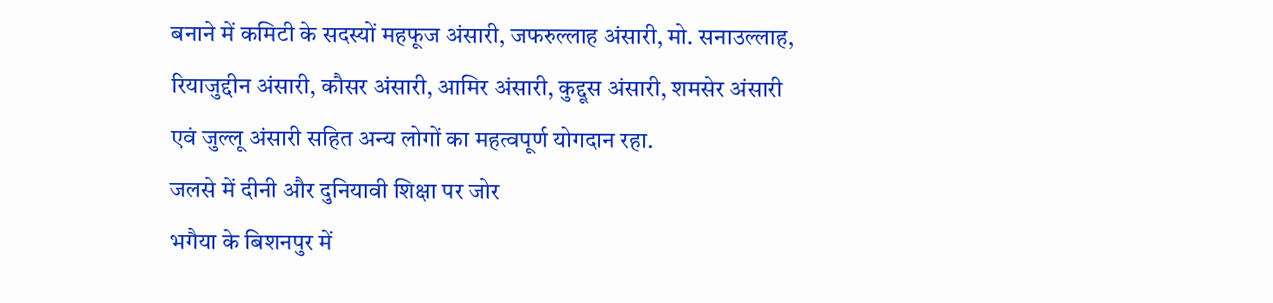बनाने में कमिटी के सदस्यों महफूज अंसारी, जफरुल्लाह अंसारी, मो. सनाउल्लाह, रियाजुद्दीन अंसारी, कौसर अंसारी, आमिर अंसारी, कुद्दूस अंसारी, शमसेर अंसारी एवं जुल्लू अंसारी सहित अन्य लोगों का महत्वपूर्ण योगदान रहा.
जलसे में दीनी और दुनियावी शिक्षा पर जोर
भगैया के बिशनपुर में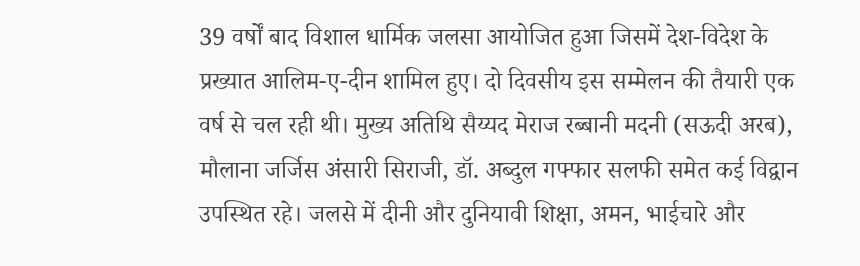39 वर्षों बाद विशाल धार्मिक जलसा आयोजित हुआ जिसमें देश-विदेश के प्रख्यात आलिम-ए-दीन शामिल हुए। दो दिवसीय इस सम्मेलन की तैयारी एक वर्ष से चल रही थी। मुख्य अतिथि सैय्यद मेराज रब्बानी मदनी (सऊदी अरब), मौलाना जर्जिस अंसारी सिराजी, डॉ. अब्दुल गफ्फार सलफी समेत कई विद्वान उपस्थित रहे। जलसे में दीनी और दुनियावी शिक्षा, अमन, भाईचारे और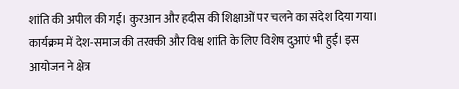शांति की अपील की गई। कुरआन और हदीस की शिक्षाओं पर चलने का संदेश दिया गया। कार्यक्रम में देश-समाज की तरक्की और विश्व शांति के लिए विशेष दुआएं भी हुईं। इस आयोजन ने क्षेत्र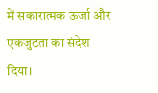में सकारात्मक ऊर्जा और एकजुटता का संदेश दिया।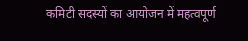कमिटी सदस्यों का आयोजन में महत्वपूर्ण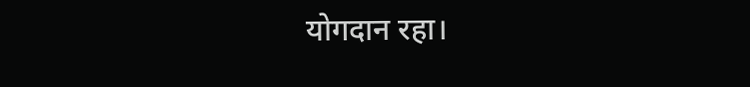योगदान रहा।